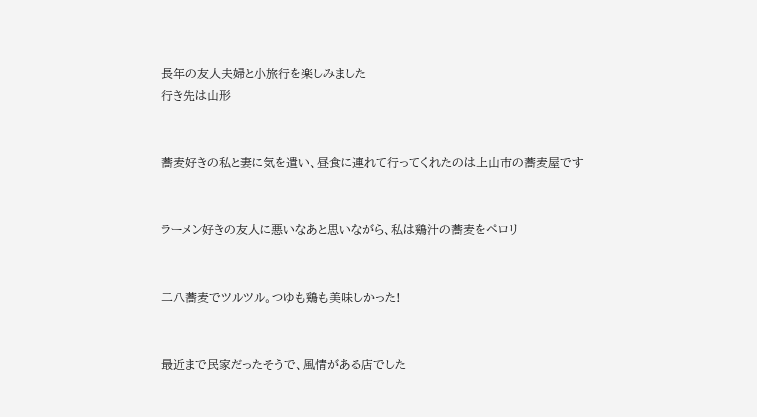長年の友人夫婦と小旅行を楽しみました
行き先は山形


蕎麦好きの私と妻に気を遣い、昼食に連れて行ってくれたのは上山市の蕎麦屋です


ラーメン好きの友人に悪いなあと思いながら、私は鶏汁の蕎麦をペロリ


二八蕎麦でツルツル。つゆも鶏も美味しかった!


最近まで民家だったそうで、風情がある店でした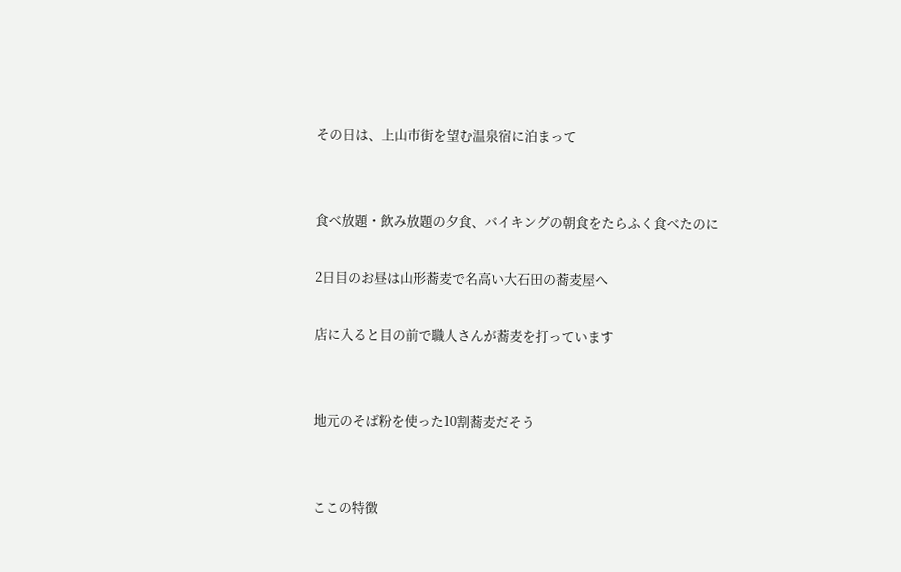その日は、上山市街を望む温泉宿に泊まって


食べ放題・飲み放題の夕食、バイキングの朝食をたらふく食べたのに

2日目のお昼は山形蕎麦で名高い大石田の蕎麦屋へ

店に入ると目の前で職人さんが蕎麦を打っています


地元のそば粉を使った10割蕎麦だそう


ここの特徴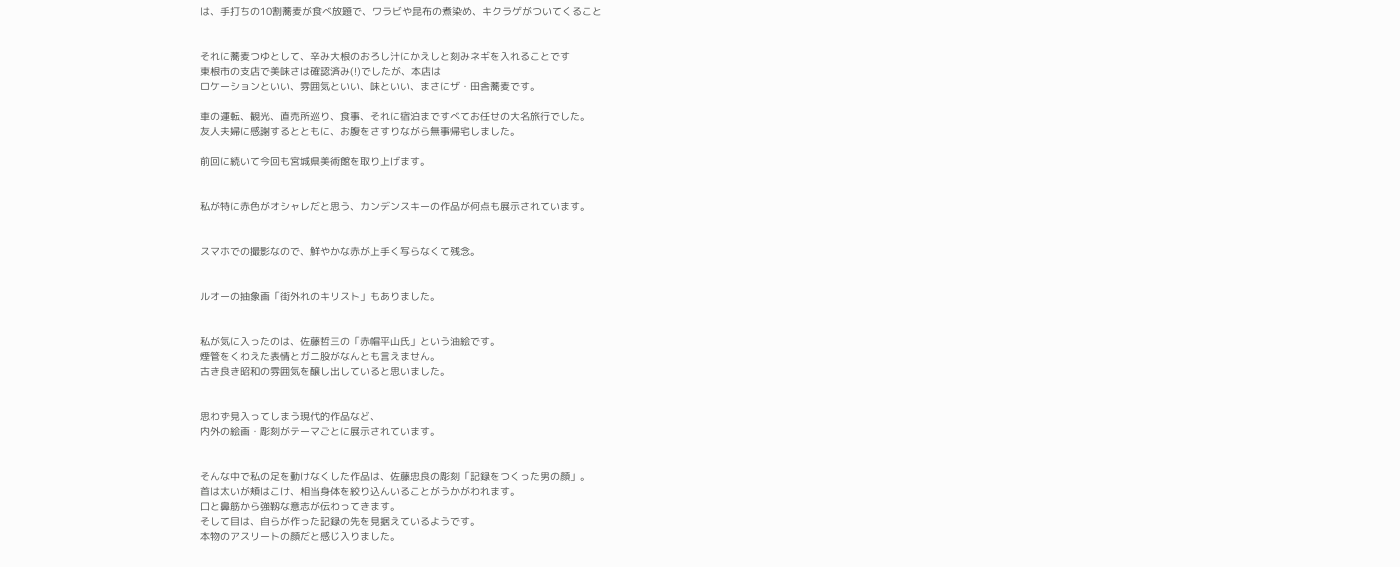は、手打ちの10割蕎麦が食べ放題で、ワラビや昆布の煮染め、キクラゲがついてくること


それに蕎麦つゆとして、辛み大根のおろし汁にかえしと刻みネギを入れることです
東根市の支店で美味さは確認済み(!)でしたが、本店は
ロケーションといい、雰囲気といい、味といい、まさにザ・田舎蕎麦です。

車の運転、観光、直売所巡り、食事、それに宿泊まですべてお任せの大名旅行でした。
友人夫婦に感謝するとともに、お腹をさすりながら無事帰宅しました。

前回に続いて今回も宮城県美術館を取り上げます。


私が特に赤色がオシャレだと思う、カンデンスキーの作品が何点も展示されています。


スマホでの撮影なので、鮮やかな赤が上手く写らなくて残念。


ルオーの抽象画「街外れのキリスト」もありました。


私が気に入ったのは、佐藤哲三の「赤帽平山氏」という油絵です。
煙管をくわえた表情とガニ股がなんとも言えません。
古き良き昭和の雰囲気を醸し出していると思いました。


思わず見入ってしまう現代的作品など、
内外の絵画・彫刻がテーマごとに展示されています。


そんな中で私の足を動けなくした作品は、佐藤忠良の彫刻「記録をつくった男の顔」。
首は太いが頬はこけ、相当身体を絞り込んいることがうかがわれます。
口と鼻筋から強靱な意志が伝わってきます。
そして目は、自らが作った記録の先を見据えているようです。
本物のアスリートの顔だと感じ入りました。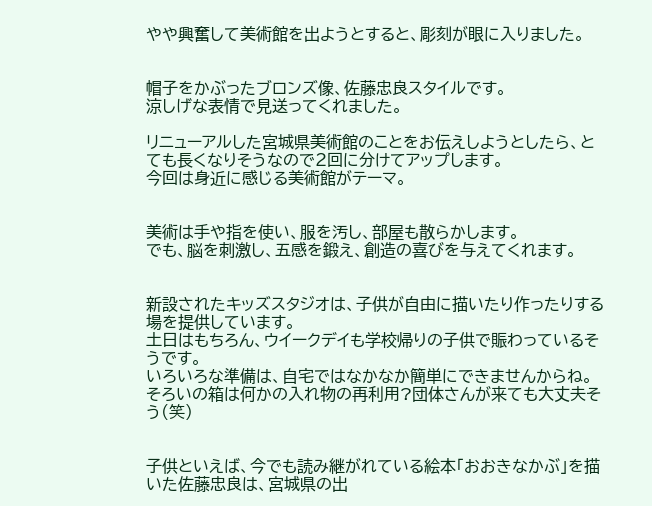やや興奮して美術館を出ようとすると、彫刻が眼に入りました。


帽子をかぶったブロンズ像、佐藤忠良スタイルです。
涼しげな表情で見送ってくれました。

リニューアルした宮城県美術館のことをお伝えしようとしたら、とても長くなりそうなので2回に分けてアップします。
今回は身近に感じる美術館がテーマ。


美術は手や指を使い、服を汚し、部屋も散らかします。
でも、脳を刺激し、五感を鍛え、創造の喜びを与えてくれます。


新設されたキッズスタジオは、子供が自由に描いたり作ったりする場を提供しています。
土日はもちろん、ウイークデイも学校帰りの子供で賑わっているそうです。
いろいろな準備は、自宅ではなかなか簡単にできませんからね。
そろいの箱は何かの入れ物の再利用?団体さんが来ても大丈夫そう(笑)


子供といえば、今でも読み継がれている絵本「おおきなかぶ」を描いた佐藤忠良は、宮城県の出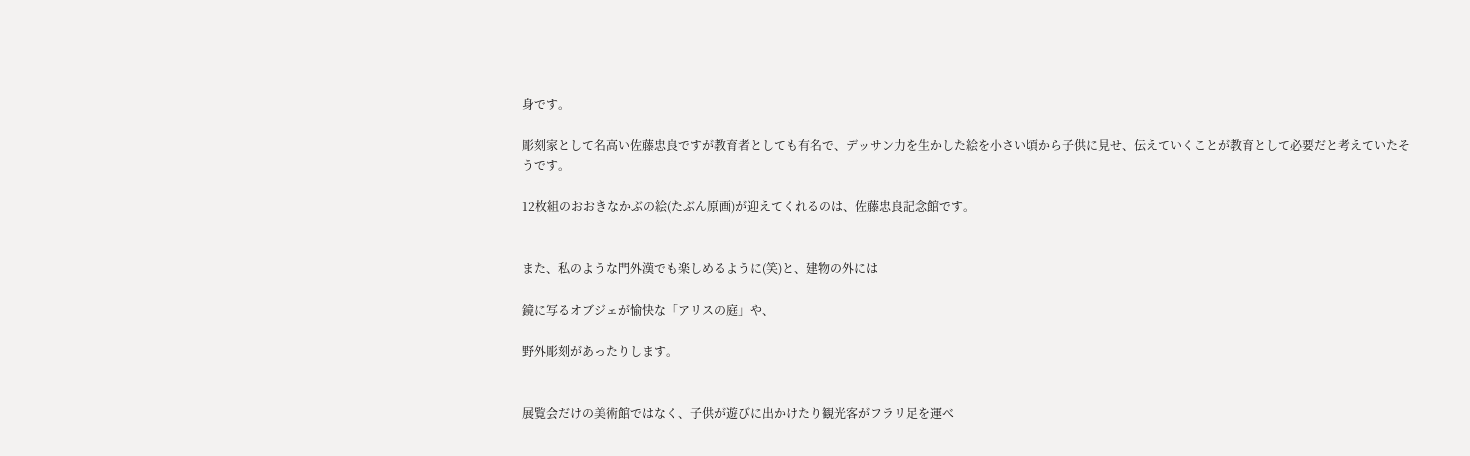身です。

彫刻家として名高い佐藤忠良ですが教育者としても有名で、デッサン力を生かした絵を小さい頃から子供に見せ、伝えていくことが教育として必要だと考えていたそうです。

12枚組のおおきなかぶの絵(たぶん原画)が迎えてくれるのは、佐藤忠良記念館です。


また、私のような門外漢でも楽しめるように(笑)と、建物の外には

鏡に写るオブジェが愉快な「アリスの庭」や、

野外彫刻があったりします。


展覧会だけの美術館ではなく、子供が遊びに出かけたり観光客がフラリ足を運べ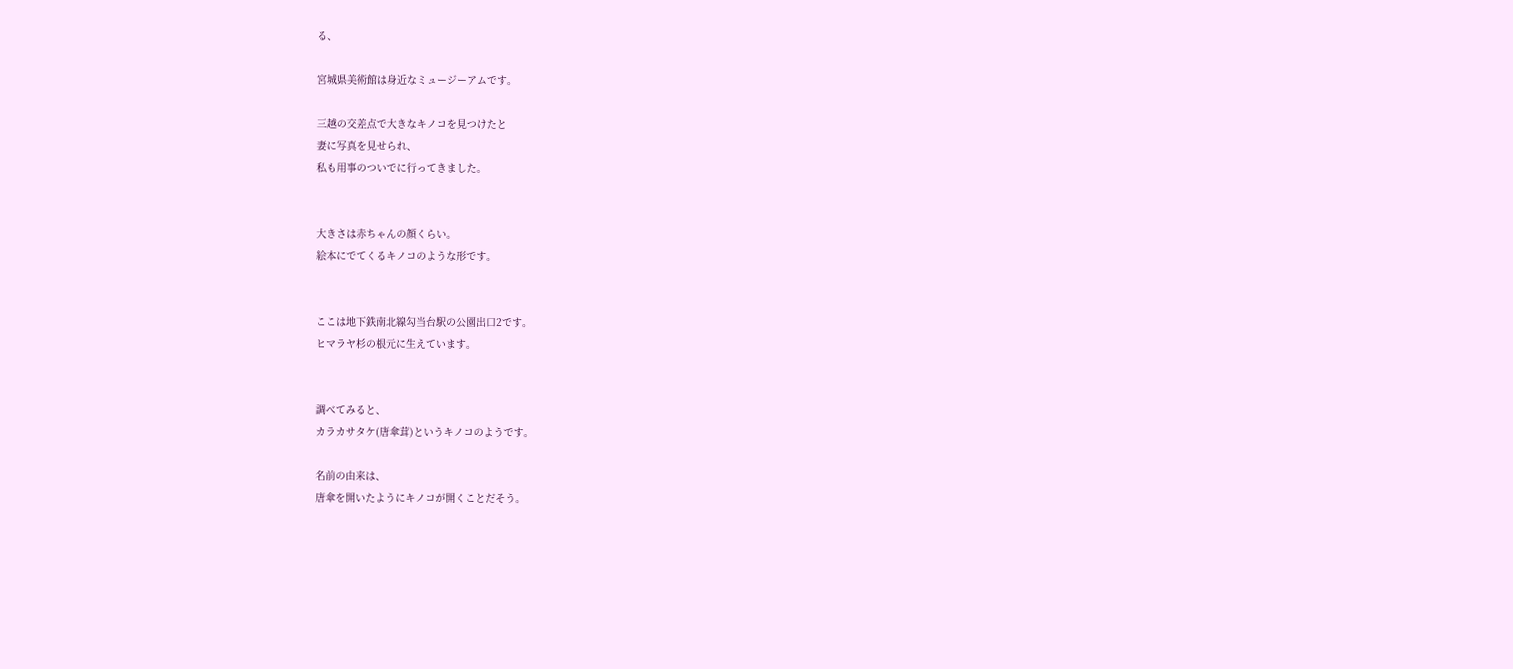る、

宮城県美術館は身近なミュージーアムです。

三越の交差点で大きなキノコを見つけたと
妻に写真を見せられ、
私も用事のついでに行ってきました。


大きさは赤ちゃんの顔くらい。
絵本にでてくるキノコのような形です。


ここは地下鉄南北線勾当台駅の公園出口2です。
ヒマラヤ杉の根元に生えています。


調べてみると、
カラカサタケ(唐傘茸)というキノコのようです。

名前の由来は、
唐傘を開いたようにキノコが開くことだそう。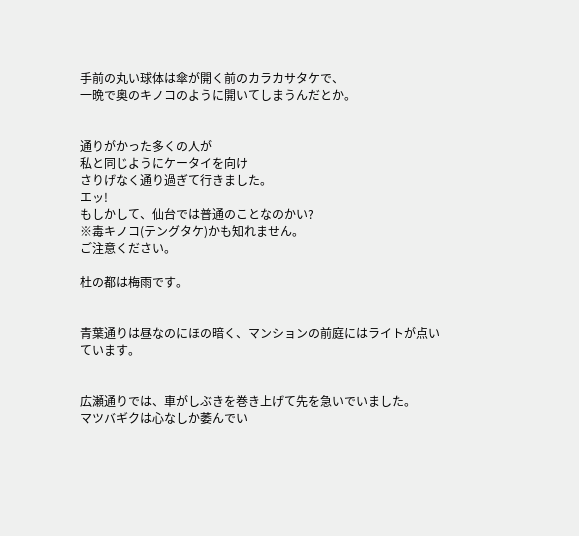手前の丸い球体は傘が開く前のカラカサタケで、
一晩で奥のキノコのように開いてしまうんだとか。


通りがかった多くの人が
私と同じようにケータイを向け
さりげなく通り過ぎて行きました。
エッ!
もしかして、仙台では普通のことなのかい?
※毒キノコ(テングタケ)かも知れません。
ご注意ください。

杜の都は梅雨です。


青葉通りは昼なのにほの暗く、マンションの前庭にはライトが点いています。


広瀬通りでは、車がしぶきを巻き上げて先を急いでいました。
マツバギクは心なしか萎んでい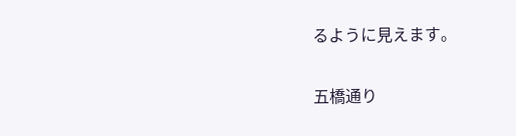るように見えます。


五橋通り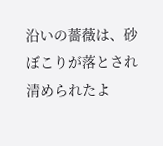沿いの薔薇は、砂ぼこりが落とされ清められたよ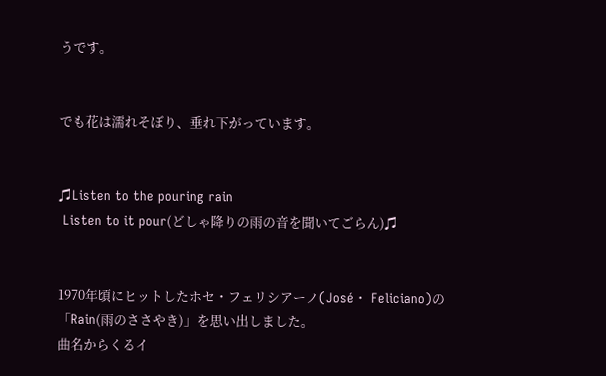うです。


でも花は濡れそぼり、垂れ下がっています。


♫Listen to the pouring rain
 Listen to it pour(どしゃ降りの雨の音を聞いてごらん)♫


1970年頃にヒットしたホセ・フェリシアーノ(José・ Feliciano)の「Rain(雨のささやき)」を思い出しました。
曲名からくるイ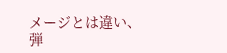メージとは違い、弾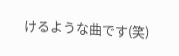けるような曲です(笑)